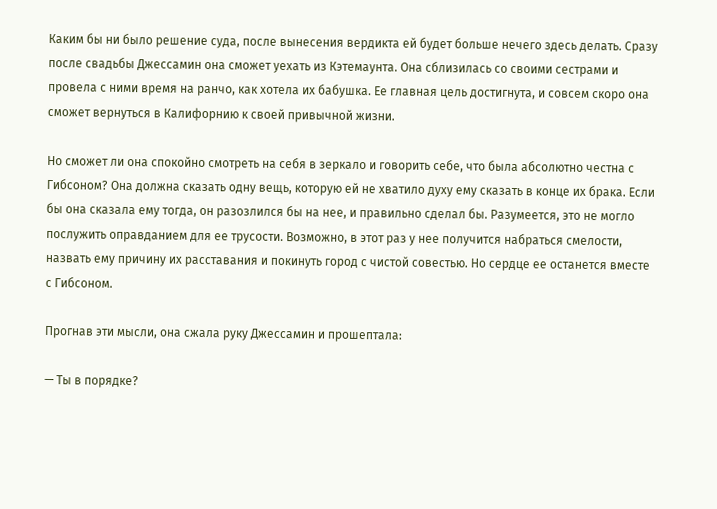Каким бы ни было решение суда, после вынесения вердикта ей будет больше нечего здесь делать. Сразу после свадьбы Джессамин она сможет уехать из Кэтемаунта. Она сблизилась со своими сестрами и провела с ними время на ранчо, как хотела их бабушка. Ее главная цель достигнута, и совсем скоро она сможет вернуться в Калифорнию к своей привычной жизни.

Но сможет ли она спокойно смотреть на себя в зеркало и говорить себе, что была абсолютно честна с Гибсоном? Она должна сказать одну вещь, которую ей не хватило духу ему сказать в конце их брака. Если бы она сказала ему тогда, он разозлился бы на нее, и правильно сделал бы. Разумеется, это не могло послужить оправданием для ее трусости. Возможно, в этот раз у нее получится набраться смелости, назвать ему причину их расставания и покинуть город с чистой совестью. Но сердце ее останется вместе с Гибсоном.

Прогнав эти мысли, она сжала руку Джессамин и прошептала:

— Ты в порядке?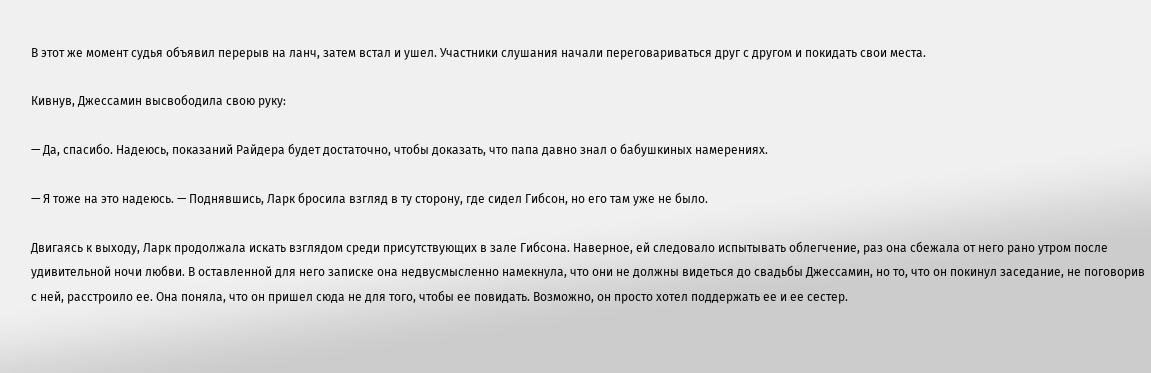В этот же момент судья объявил перерыв на ланч, затем встал и ушел. Участники слушания начали переговариваться друг с другом и покидать свои места.

Кивнув, Джессамин высвободила свою руку:

— Да, спасибо. Надеюсь, показаний Райдера будет достаточно, чтобы доказать, что папа давно знал о бабушкиных намерениях.

— Я тоже на это надеюсь. — Поднявшись, Ларк бросила взгляд в ту сторону, где сидел Гибсон, но его там уже не было.

Двигаясь к выходу, Ларк продолжала искать взглядом среди присутствующих в зале Гибсона. Наверное, ей следовало испытывать облегчение, раз она сбежала от него рано утром после удивительной ночи любви. В оставленной для него записке она недвусмысленно намекнула, что они не должны видеться до свадьбы Джессамин, но то, что он покинул заседание, не поговорив с ней, расстроило ее. Она поняла, что он пришел сюда не для того, чтобы ее повидать. Возможно, он просто хотел поддержать ее и ее сестер.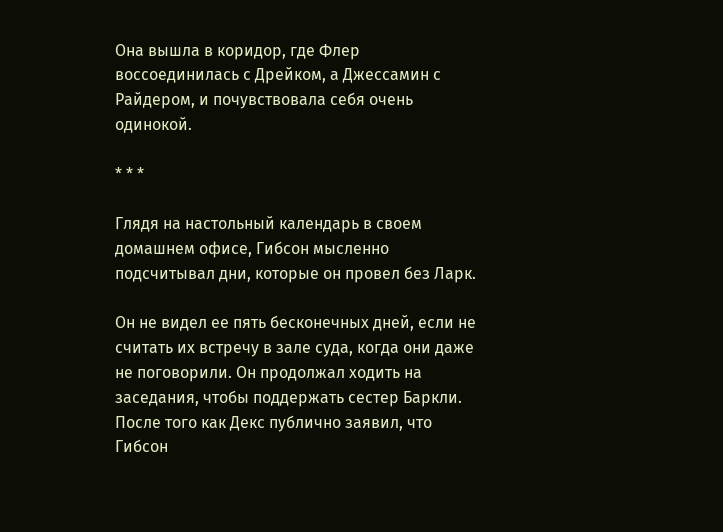Она вышла в коридор, где Флер воссоединилась с Дрейком, а Джессамин с Райдером, и почувствовала себя очень одинокой.

* * *

Глядя на настольный календарь в своем домашнем офисе, Гибсон мысленно подсчитывал дни, которые он провел без Ларк.

Он не видел ее пять бесконечных дней, если не считать их встречу в зале суда, когда они даже не поговорили. Он продолжал ходить на заседания, чтобы поддержать сестер Баркли. После того как Декс публично заявил, что Гибсон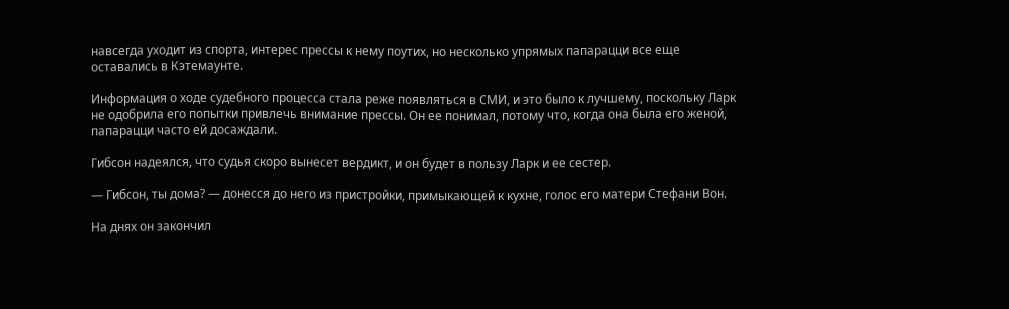навсегда уходит из спорта, интерес прессы к нему поутих, но несколько упрямых папарацци все еще оставались в Кэтемаунте.

Информация о ходе судебного процесса стала реже появляться в СМИ, и это было к лучшему, поскольку Ларк не одобрила его попытки привлечь внимание прессы. Он ее понимал, потому что, когда она была его женой, папарацци часто ей досаждали.

Гибсон надеялся, что судья скоро вынесет вердикт, и он будет в пользу Ларк и ее сестер.

— Гибсон, ты дома? — донесся до него из пристройки, примыкающей к кухне, голос его матери Стефани Вон.

На днях он закончил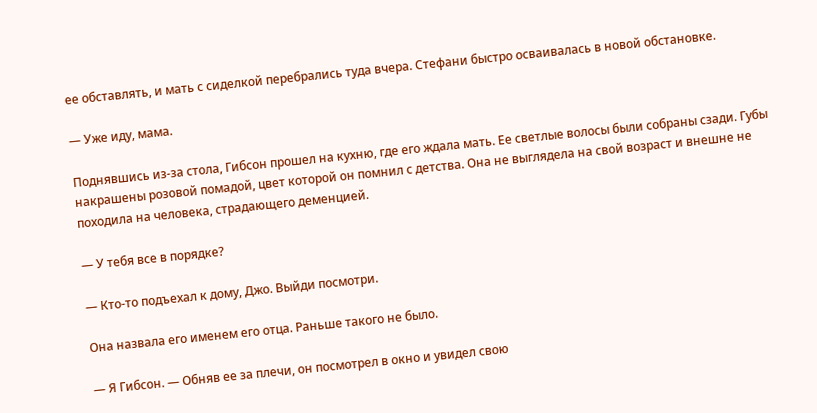ее обставлять, и мать с сиделкой перебрались туда вчера. Стефани быстро осваивалась в новой обстановке.

— Уже иду, мама.

Поднявшись из-за стола, Гибсон прошел на кухню, где его ждала мать. Ее светлые волосы были собраны сзади. Губы накрашены розовой помадой, цвет которой он помнил с детства. Она не выглядела на свой возраст и внешне не походила на человека, страдающего деменцией.

— У тебя все в порядке?

— Кто-то подъехал к дому, Джо. Выйди посмотри.

Она назвала его именем его отца. Раньше такого не было.

— Я Гибсон. — Обняв ее за плечи, он посмотрел в окно и увидел свою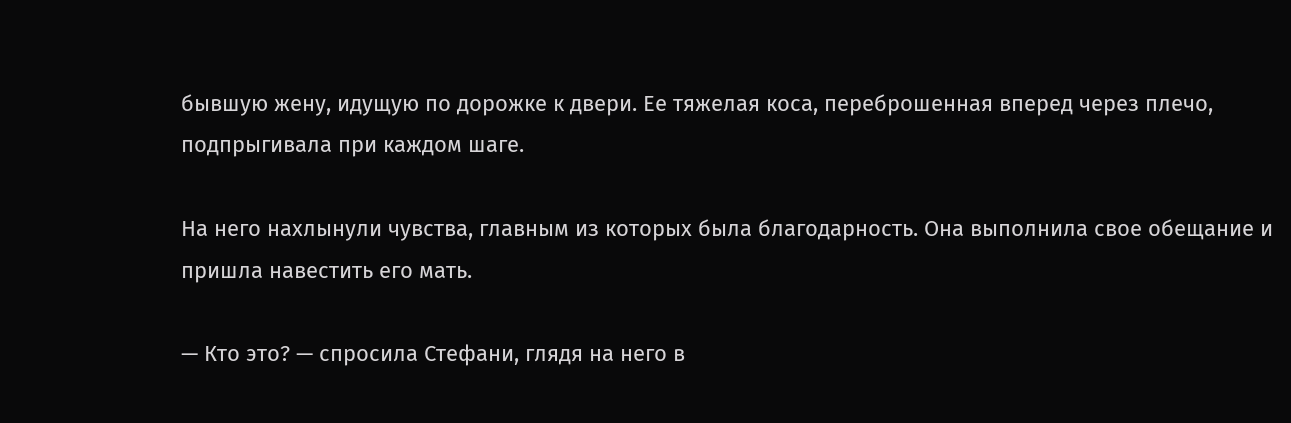бывшую жену, идущую по дорожке к двери. Ее тяжелая коса, переброшенная вперед через плечо, подпрыгивала при каждом шаге.

На него нахлынули чувства, главным из которых была благодарность. Она выполнила свое обещание и пришла навестить его мать.

— Кто это? — спросила Стефани, глядя на него в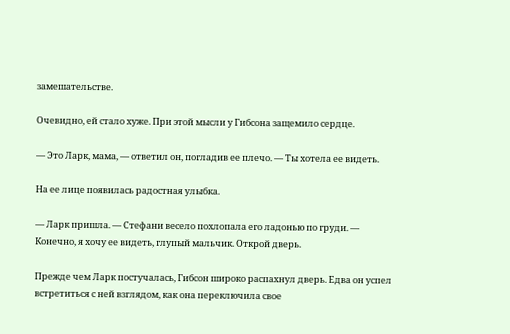замешательстве.

Очевидно, ей стало хуже. При этой мысли у Гибсона защемило сердце.

— Это Ларк, мама, — ответил он, погладив ее плечо. — Ты хотела ее видеть.

На ее лице появилась радостная улыбка.

— Ларк пришла. — Стефани весело похлопала его ладонью по груди. — Конечно, я хочу ее видеть, глупый мальчик. Открой дверь.

Прежде чем Ларк постучалась, Гибсон широко распахнул дверь. Едва он успел встретиться с ней взглядом, как она переключила свое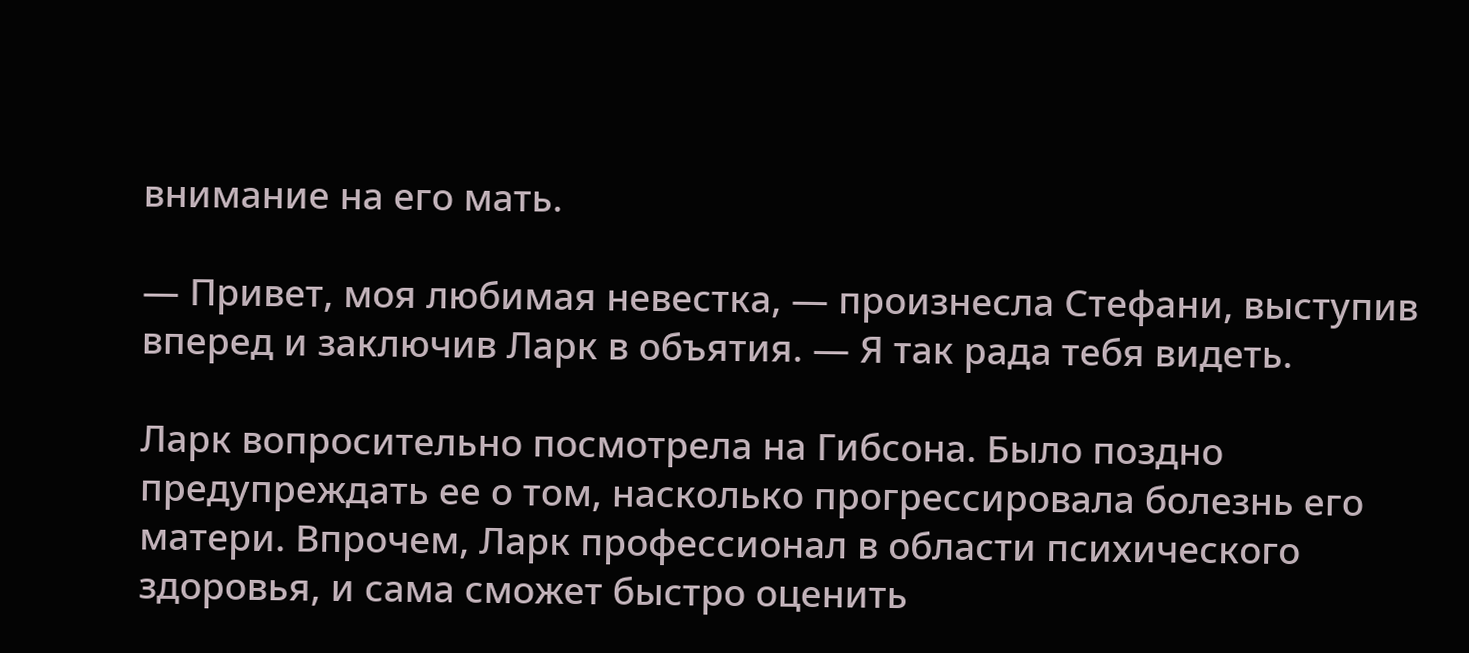внимание на его мать.

— Привет, моя любимая невестка, — произнесла Стефани, выступив вперед и заключив Ларк в объятия. — Я так рада тебя видеть.

Ларк вопросительно посмотрела на Гибсона. Было поздно предупреждать ее о том, насколько прогрессировала болезнь его матери. Впрочем, Ларк профессионал в области психического здоровья, и сама сможет быстро оценить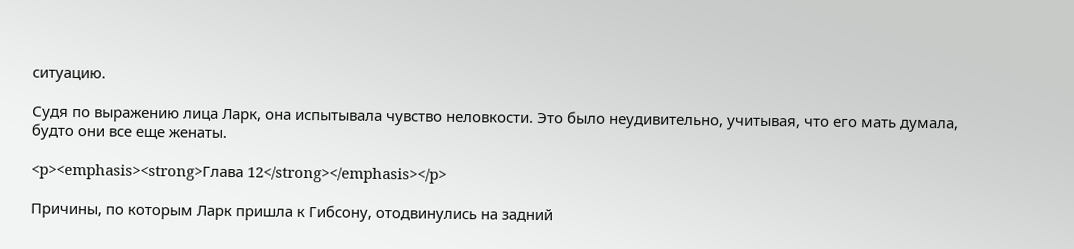ситуацию.

Судя по выражению лица Ларк, она испытывала чувство неловкости. Это было неудивительно, учитывая, что его мать думала, будто они все еще женаты.

<p><emphasis><strong>Глава 12</strong></emphasis></p>

Причины, по которым Ларк пришла к Гибсону, отодвинулись на задний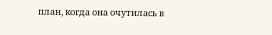план, когда она очутилась в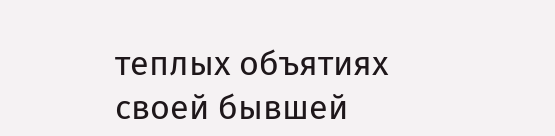теплых объятиях своей бывшей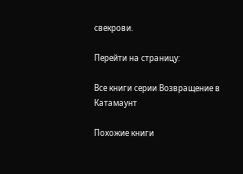свекрови.

Перейти на страницу:

Все книги серии Возвращение в Катамаунт

Похожие книги